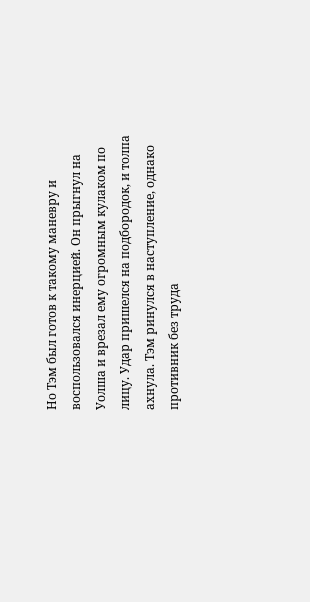Но Тэм был готов к такому маневру и воспользовался инерцией. Он прыгнул на Уолша и врезал ему огромным кулаком по лицу. Удар пришелся на подбородок, и толпа ахнула. Тэм ринулся в наступление, однако противник без труда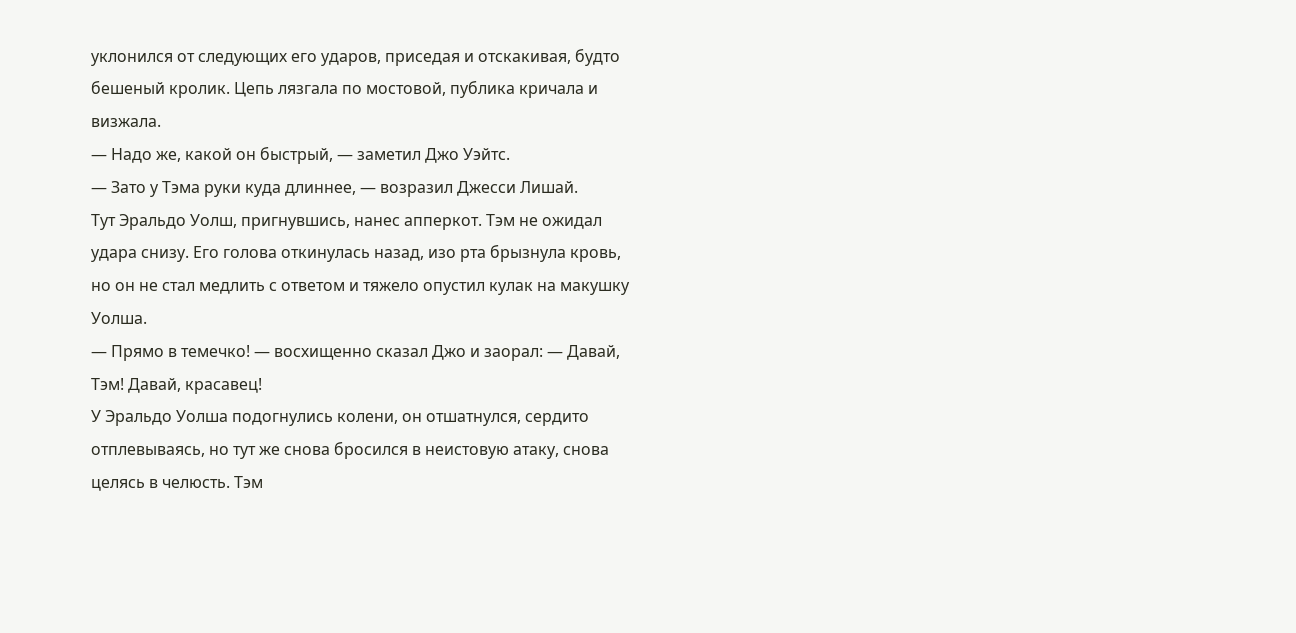уклонился от следующих его ударов, приседая и отскакивая, будто бешеный кролик. Цепь лязгала по мостовой, публика кричала и визжала.
— Надо же, какой он быстрый, — заметил Джо Уэйтс.
— Зато у Тэма руки куда длиннее, — возразил Джесси Лишай.
Тут Эральдо Уолш, пригнувшись, нанес апперкот. Тэм не ожидал удара снизу. Его голова откинулась назад, изо рта брызнула кровь, но он не стал медлить с ответом и тяжело опустил кулак на макушку Уолша.
— Прямо в темечко! — восхищенно сказал Джо и заорал: — Давай, Тэм! Давай, красавец!
У Эральдо Уолша подогнулись колени, он отшатнулся, сердито отплевываясь, но тут же снова бросился в неистовую атаку, снова целясь в челюсть. Тэм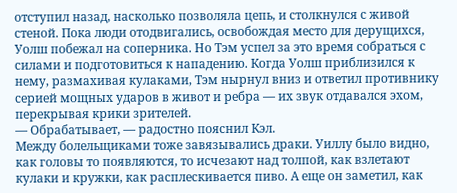отступил назад, насколько позволяла цепь, и столкнулся с живой стеной. Пока люди отодвигались, освобождая место для дерущихся, Уолш побежал на соперника. Но Тэм успел за это время собраться с силами и подготовиться к нападению. Когда Уолш приблизился к нему, размахивая кулаками, Тэм нырнул вниз и ответил противнику серией мощных ударов в живот и ребра — их звук отдавался эхом, перекрывая крики зрителей.
— Обрабатывает, — радостно пояснил Кэл.
Между болельщиками тоже завязывались драки. Уиллу было видно, как головы то появляются, то исчезают над толпой, как взлетают кулаки и кружки, как расплескивается пиво. А еще он заметил, как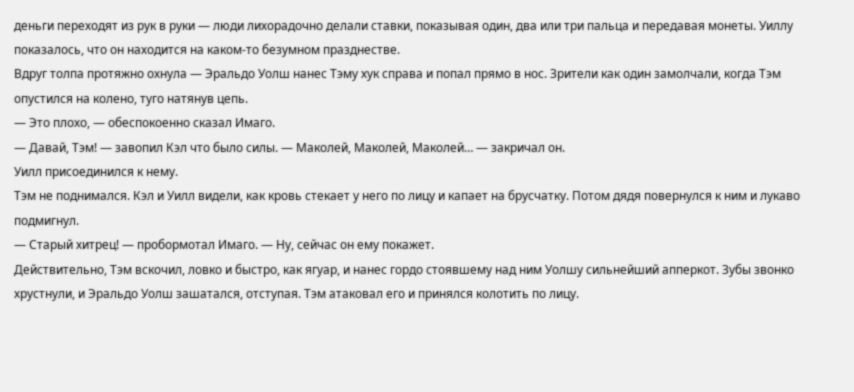деньги переходят из рук в руки — люди лихорадочно делали ставки, показывая один, два или три пальца и передавая монеты. Уиллу показалось, что он находится на каком-то безумном празднестве.
Вдруг толпа протяжно охнула — Эральдо Уолш нанес Тэму хук справа и попал прямо в нос. Зрители как один замолчали, когда Тэм опустился на колено, туго натянув цепь.
— Это плохо, — обеспокоенно сказал Имаго.
— Давай, Тэм! — завопил Кэл что было силы. — Маколей, Маколей, Маколей… — закричал он.
Уилл присоединился к нему.
Тэм не поднимался. Кэл и Уилл видели, как кровь стекает у него по лицу и капает на брусчатку. Потом дядя повернулся к ним и лукаво подмигнул.
— Старый хитрец! — пробормотал Имаго. — Ну, сейчас он ему покажет.
Действительно, Тэм вскочил, ловко и быстро, как ягуар, и нанес гордо стоявшему над ним Уолшу сильнейший апперкот. Зубы звонко хрустнули, и Эральдо Уолш зашатался, отступая. Тэм атаковал его и принялся колотить по лицу.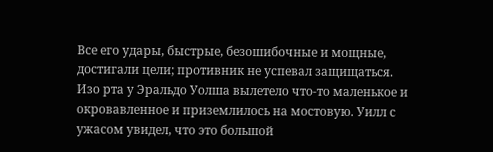Все его удары, быстрые, безошибочные и мощные, достигали цели; противник не успевал защищаться.
Изо рта у Эральдо Уолша вылетело что-то маленькое и окровавленное и приземлилось на мостовую. Уилл с ужасом увидел, что это большой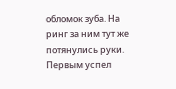обломок зуба. На ринг за ним тут же потянулись руки. Первым успел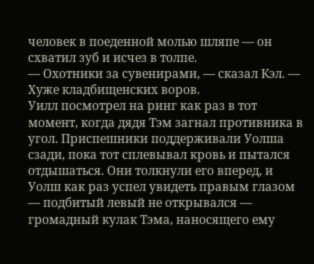человек в поеденной молью шляпе — он схватил зуб и исчез в толпе.
— Охотники за сувенирами, — сказал Кэл. — Хуже кладбищенских воров.
Уилл посмотрел на ринг как раз в тот момент, когда дядя Тэм загнал противника в угол. Приспешники поддерживали Уолша сзади, пока тот сплевывал кровь и пытался отдышаться. Они толкнули его вперед, и Уолш как раз успел увидеть правым глазом — подбитый левый не открывался — громадный кулак Тэма, наносящего ему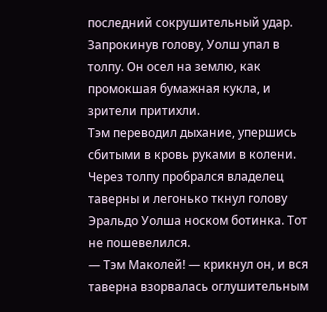последний сокрушительный удар.
Запрокинув голову, Уолш упал в толпу. Он осел на землю, как промокшая бумажная кукла, и зрители притихли.
Тэм переводил дыхание, упершись сбитыми в кровь руками в колени. Через толпу пробрался владелец таверны и легонько ткнул голову Эральдо Уолша носком ботинка. Тот не пошевелился.
— Тэм Маколей! — крикнул он, и вся таверна взорвалась оглушительным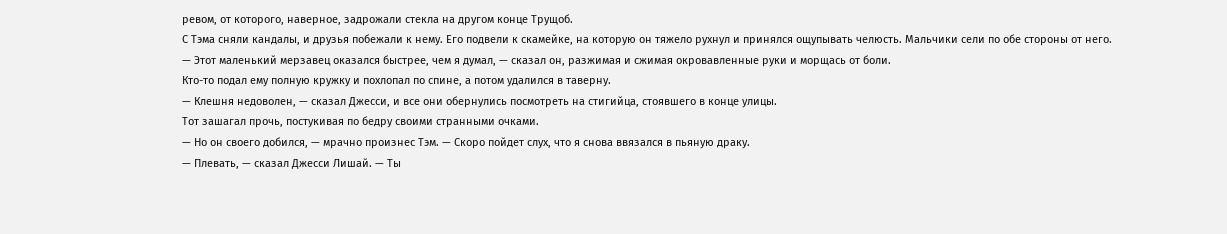ревом, от которого, наверное, задрожали стекла на другом конце Трущоб.
С Тэма сняли кандалы, и друзья побежали к нему. Его подвели к скамейке, на которую он тяжело рухнул и принялся ощупывать челюсть. Мальчики сели по обе стороны от него.
— Этот маленький мерзавец оказался быстрее, чем я думал, — сказал он, разжимая и сжимая окровавленные руки и морщась от боли.
Кто-то подал ему полную кружку и похлопал по спине, а потом удалился в таверну.
— Клешня недоволен, — сказал Джесси, и все они обернулись посмотреть на стигийца, стоявшего в конце улицы.
Тот зашагал прочь, постукивая по бедру своими странными очками.
— Но он своего добился, — мрачно произнес Тэм. — Скоро пойдет слух, что я снова ввязался в пьяную драку.
— Плевать, — сказал Джесси Лишай. — Ты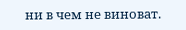ни в чем не виноват.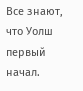Все знают, что Уолш первый начал.